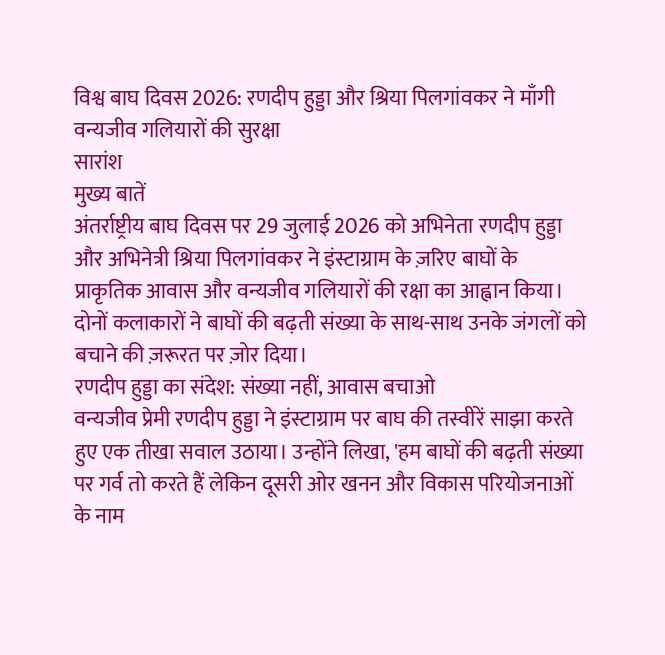विश्व बाघ दिवस 2026: रणदीप हुड्डा और श्रिया पिलगांवकर ने माँगी वन्यजीव गलियारों की सुरक्षा
सारांश
मुख्य बातें
अंतर्राष्ट्रीय बाघ दिवस पर 29 जुलाई 2026 को अभिनेता रणदीप हुड्डा और अभिनेत्री श्रिया पिलगांवकर ने इंस्टाग्राम के ज़रिए बाघों के प्राकृतिक आवास और वन्यजीव गलियारों की रक्षा का आह्वान किया। दोनों कलाकारों ने बाघों की बढ़ती संख्या के साथ-साथ उनके जंगलों को बचाने की ज़रूरत पर ज़ोर दिया।
रणदीप हुड्डा का संदेश: संख्या नहीं, आवास बचाओ
वन्यजीव प्रेमी रणदीप हुड्डा ने इंस्टाग्राम पर बाघ की तस्वीरें साझा करते हुए एक तीखा सवाल उठाया। उन्होंने लिखा, 'हम बाघों की बढ़ती संख्या पर गर्व तो करते हैं लेकिन दूसरी ओर खनन और विकास परियोजनाओं के नाम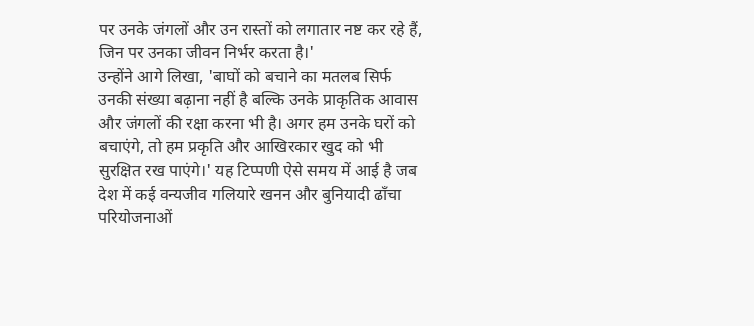पर उनके जंगलों और उन रास्तों को लगातार नष्ट कर रहे हैं, जिन पर उनका जीवन निर्भर करता है।'
उन्होंने आगे लिखा, 'बाघों को बचाने का मतलब सिर्फ उनकी संख्या बढ़ाना नहीं है बल्कि उनके प्राकृतिक आवास और जंगलों की रक्षा करना भी है। अगर हम उनके घरों को बचाएंगे, तो हम प्रकृति और आखिरकार खुद को भी सुरक्षित रख पाएंगे।' यह टिप्पणी ऐसे समय में आई है जब देश में कई वन्यजीव गलियारे खनन और बुनियादी ढाँचा परियोजनाओं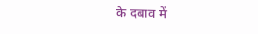के दबाव में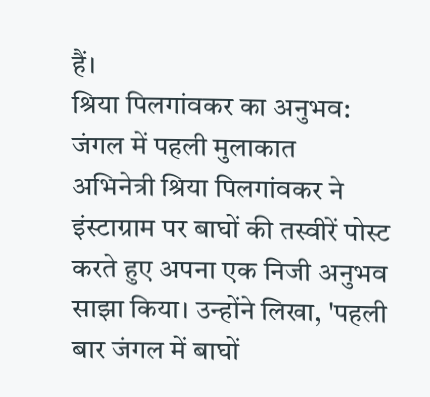हैं।
श्रिया पिलगांवकर का अनुभव: जंगल में पहली मुलाकात
अभिनेत्री श्रिया पिलगांवकर ने इंस्टाग्राम पर बाघों की तस्वीरें पोस्ट करते हुए अपना एक निजी अनुभव साझा किया। उन्होंने लिखा, 'पहली बार जंगल में बाघों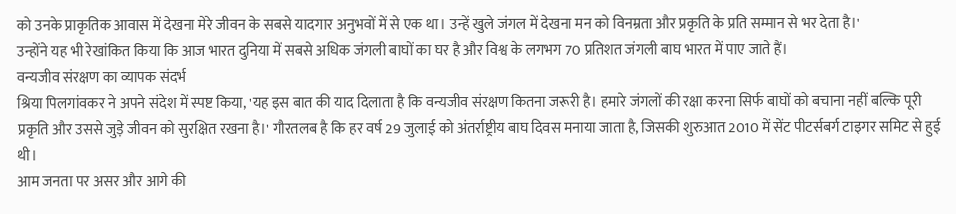को उनके प्राकृतिक आवास में देखना मेरे जीवन के सबसे यादगार अनुभवों में से एक था। उन्हें खुले जंगल में देखना मन को विनम्रता और प्रकृति के प्रति सम्मान से भर देता है।'
उन्होंने यह भी रेखांकित किया कि आज भारत दुनिया में सबसे अधिक जंगली बाघों का घर है और विश्व के लगभग 70 प्रतिशत जंगली बाघ भारत में पाए जाते हैं।
वन्यजीव संरक्षण का व्यापक संदर्भ
श्रिया पिलगांवकर ने अपने संदेश में स्पष्ट किया, 'यह इस बात की याद दिलाता है कि वन्यजीव संरक्षण कितना जरूरी है। हमारे जंगलों की रक्षा करना सिर्फ बाघों को बचाना नहीं बल्कि पूरी प्रकृति और उससे जुड़े जीवन को सुरक्षित रखना है।' गौरतलब है कि हर वर्ष 29 जुलाई को अंतर्राष्ट्रीय बाघ दिवस मनाया जाता है, जिसकी शुरुआत 2010 में सेंट पीटर्सबर्ग टाइगर समिट से हुई थी।
आम जनता पर असर और आगे की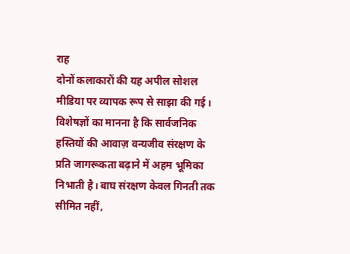राह
दोनों कलाकारों की यह अपील सोशल मीडिया पर व्यापक रूप से साझा की गई। विशेषज्ञों का मानना है कि सार्वजनिक हस्तियों की आवाज़ वन्यजीव संरक्षण के प्रति जागरूकता बढ़ाने में अहम भूमिका निभाती है। बाघ संरक्षण केवल गिनती तक सीमित नहीं,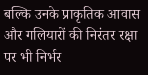बल्कि उनके प्राकृतिक आवास और गलियारों की निरंतर रक्षा पर भी निर्भर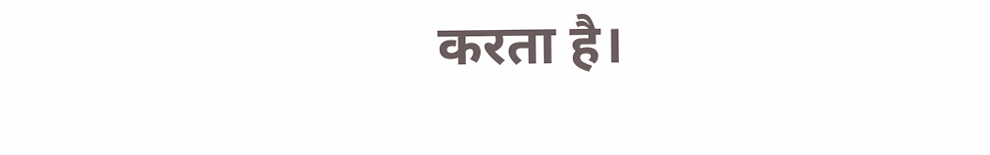करता है।